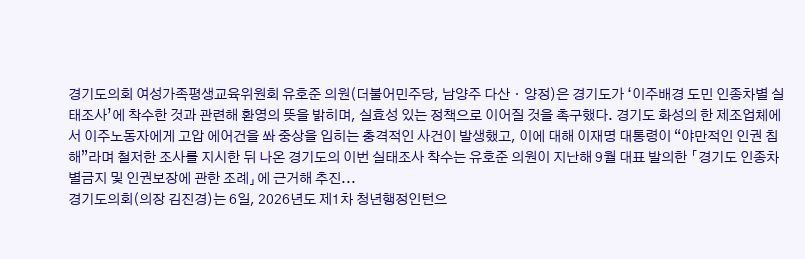경기도의회 여성가족평생교육위원회 유호준 의원(더불어민주당, 남양주 다산ㆍ양정)은 경기도가 ‘이주배경 도민 인종차별 실태조사’에 착수한 것과 관련해 환영의 뜻을 밝히며, 실효성 있는 정책으로 이어질 것을 촉구했다. 경기도 화성의 한 제조업체에서 이주노동자에게 고압 에어건을 쏴 중상을 입히는 충격적인 사건이 발생했고, 이에 대해 이재명 대통령이 “야만적인 인권 침해”라며 철저한 조사를 지시한 뒤 나온 경기도의 이번 실태조사 착수는 유호준 의원이 지난해 9월 대표 발의한 「경기도 인종차별금지 및 인권보장에 관한 조례」에 근거해 추진...
경기도의회(의장 김진경)는 6일, 2026년도 제1차 청년행정인턴으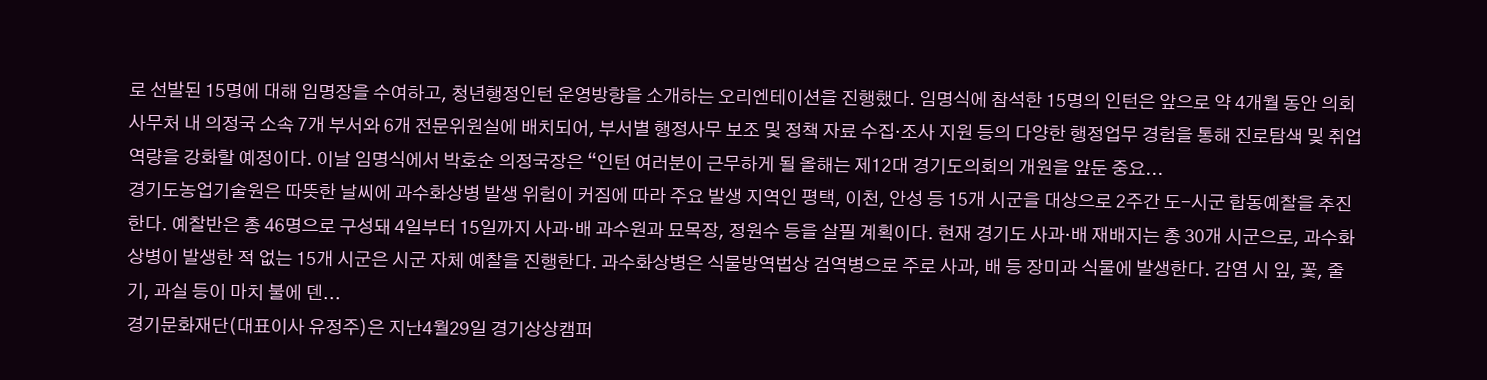로 선발된 15명에 대해 임명장을 수여하고, 청년행정인턴 운영방향을 소개하는 오리엔테이션을 진행했다. 임명식에 참석한 15명의 인턴은 앞으로 약 4개월 동안 의회사무처 내 의정국 소속 7개 부서와 6개 전문위원실에 배치되어, 부서별 행정사무 보조 및 정책 자료 수집·조사 지원 등의 다양한 행정업무 경험을 통해 진로탐색 및 취업역량을 강화할 예정이다. 이날 임명식에서 박호순 의정국장은 “인턴 여러분이 근무하게 될 올해는 제12대 경기도의회의 개원을 앞둔 중요...
경기도농업기술원은 따뜻한 날씨에 과수화상병 발생 위험이 커짐에 따라 주요 발생 지역인 평택, 이천, 안성 등 15개 시군을 대상으로 2주간 도-시군 합동예찰을 추진한다. 예찰반은 총 46명으로 구성돼 4일부터 15일까지 사과·배 과수원과 묘목장, 정원수 등을 살필 계획이다. 현재 경기도 사과·배 재배지는 총 30개 시군으로, 과수화상병이 발생한 적 없는 15개 시군은 시군 자체 예찰을 진행한다. 과수화상병은 식물방역법상 검역병으로 주로 사과, 배 등 장미과 식물에 발생한다. 감염 시 잎, 꽃, 줄기, 과실 등이 마치 불에 덴...
경기문화재단(대표이사 유정주)은 지난4월29일 경기상상캠퍼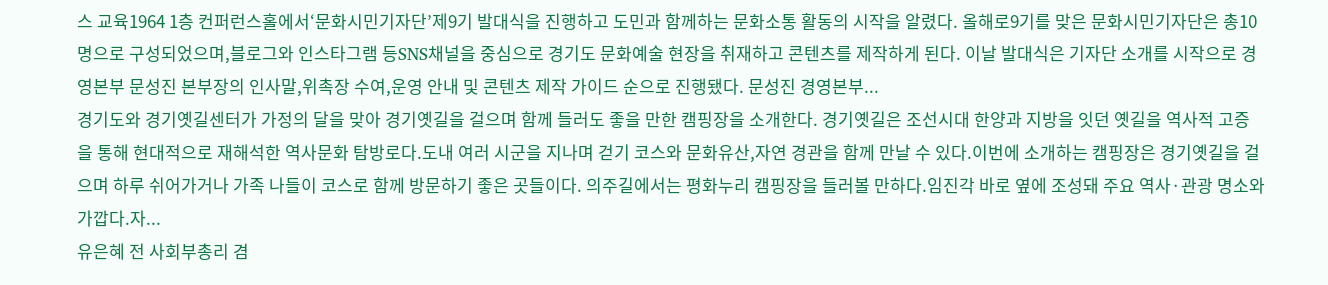스 교육1964 1층 컨퍼런스홀에서‘문화시민기자단’제9기 발대식을 진행하고 도민과 함께하는 문화소통 활동의 시작을 알렸다. 올해로9기를 맞은 문화시민기자단은 총10명으로 구성되었으며,블로그와 인스타그램 등SNS채널을 중심으로 경기도 문화예술 현장을 취재하고 콘텐츠를 제작하게 된다. 이날 발대식은 기자단 소개를 시작으로 경영본부 문성진 본부장의 인사말,위촉장 수여,운영 안내 및 콘텐츠 제작 가이드 순으로 진행됐다. 문성진 경영본부...
경기도와 경기옛길센터가 가정의 달을 맞아 경기옛길을 걸으며 함께 들러도 좋을 만한 캠핑장을 소개한다. 경기옛길은 조선시대 한양과 지방을 잇던 옛길을 역사적 고증을 통해 현대적으로 재해석한 역사문화 탐방로다.도내 여러 시군을 지나며 걷기 코스와 문화유산,자연 경관을 함께 만날 수 있다.이번에 소개하는 캠핑장은 경기옛길을 걸으며 하루 쉬어가거나 가족 나들이 코스로 함께 방문하기 좋은 곳들이다. 의주길에서는 평화누리 캠핑장을 들러볼 만하다.임진각 바로 옆에 조성돼 주요 역사·관광 명소와 가깝다.자...
유은혜 전 사회부총리 겸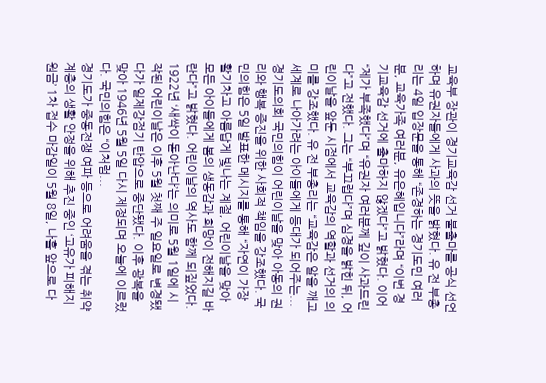교육부 장관이 경기교육감 선거 불출마를 공식 선언하며 유권자들에게 사과의 뜻을 밝혔다. 유 전 부총리는 4일 입장문을 통해 “존경하는 경기도민 여러분, 교육가족 여러분, 유은혜입니다”라며 “이번 경기교육감 선거에 출마하지 않겠다”고 밝혔다. 이어 “제가 부족했다”며 “유권자 여러분께 깊이 사과드린다”고 전했다. 그는 “부끄럽다”며 심경을 밝힌 뒤, 어린이날을 앞둔 시점에서 교육감의 역할과 선거의 의미를 강조했다. 유 전 부총리는 “교육감은 알을 깨고 세계로 나아가려는 아이들에게 등대가 되어주는...
경기도의회 국민의힘이 어린이날을 맞아 아동의 권리와 행복 증진을 위한 사회적 책임을 강조했다. 국민의힘은 5일 발표한 메시지를 통해 “자연이 가장 활기차고 아름답게 빛나는 계절, 어린이날을 맞아 모든 아이들에게 봄의 생동감과 희망이 전해지길 바란다”고 밝혔다. 어린이날의 역사도 함께 되짚었다. 1922년 ‘새싹이 돋아난다’는 의미로 5월 1일에 시작된 어린이날은 이후 5월 첫째 주 일요일로 변경됐다가 일제강점기 탄압으로 중단됐다. 이후 광복을 맞아 1946년 5월 5일 다시 제정되며 오늘에 이르렀다. 국민의힘은 “이처럼...
경기도가 중동전쟁 여파 등으로 어려움을 겪는 취약계층의 생활 안정을 위해 추진 중인 ‘고유가 피해지원금’ 1차 접수 마감일이 5월 8일, 나흘 앞으로 다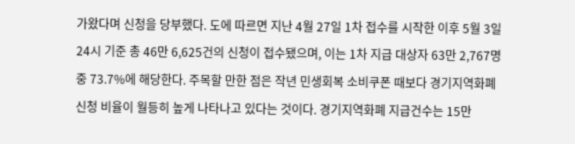가왔다며 신청을 당부했다. 도에 따르면 지난 4월 27일 1차 접수를 시작한 이후 5월 3일 24시 기준 총 46만 6,625건의 신청이 접수됐으며, 이는 1차 지급 대상자 63만 2,767명 중 73.7%에 해당한다. 주목할 만한 점은 작년 민생회복 소비쿠폰 때보다 경기지역화폐 신청 비율이 월등히 높게 나타나고 있다는 것이다. 경기지역화폐 지급건수는 15만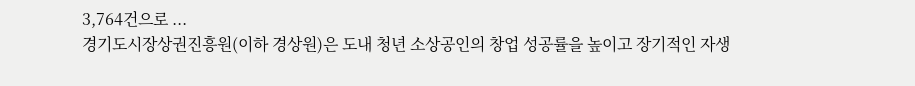3,764건으로 ...
경기도시장상권진흥원(이하 경상원)은 도내 청년 소상공인의 창업 성공률을 높이고 장기적인 자생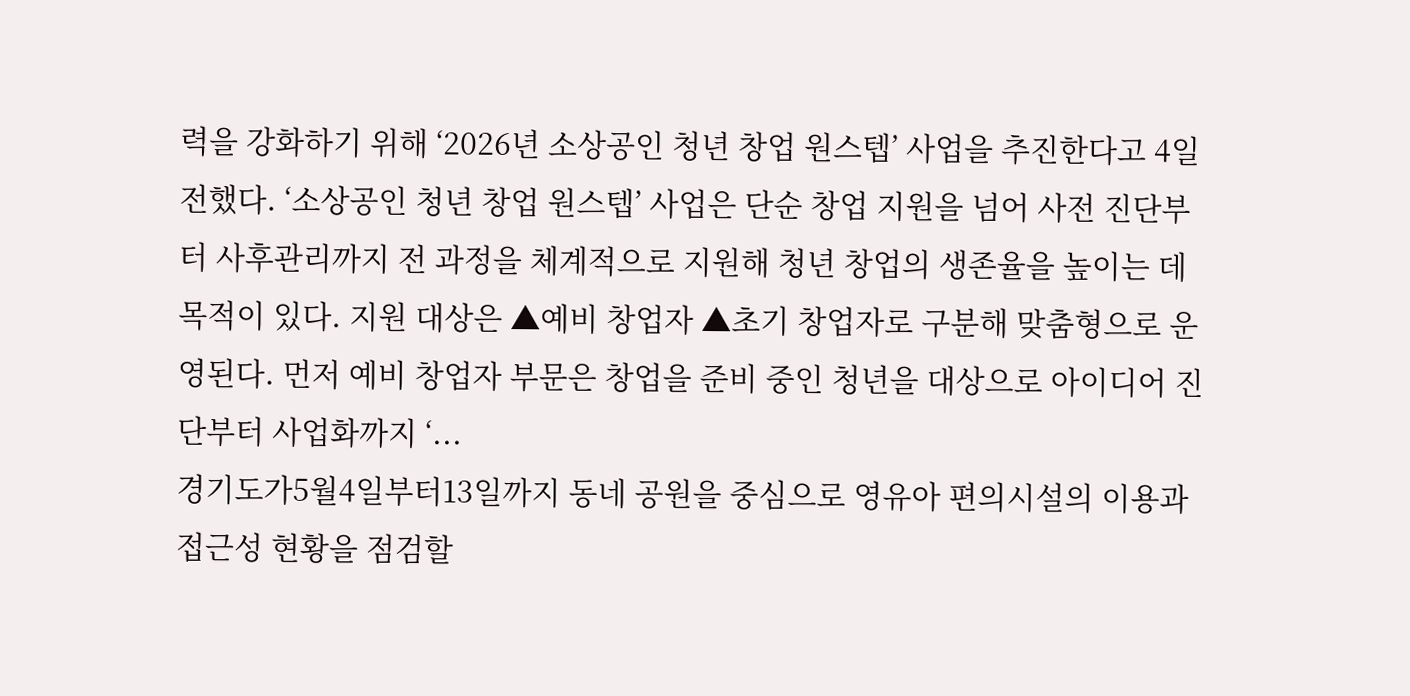력을 강화하기 위해 ‘2026년 소상공인 청년 창업 원스텝’ 사업을 추진한다고 4일 전했다. ‘소상공인 청년 창업 원스텝’ 사업은 단순 창업 지원을 넘어 사전 진단부터 사후관리까지 전 과정을 체계적으로 지원해 청년 창업의 생존율을 높이는 데 목적이 있다. 지원 대상은 ▲예비 창업자 ▲초기 창업자로 구분해 맞춤형으로 운영된다. 먼저 예비 창업자 부문은 창업을 준비 중인 청년을 대상으로 아이디어 진단부터 사업화까지 ‘...
경기도가5월4일부터13일까지 동네 공원을 중심으로 영유아 편의시설의 이용과 접근성 현황을 점검할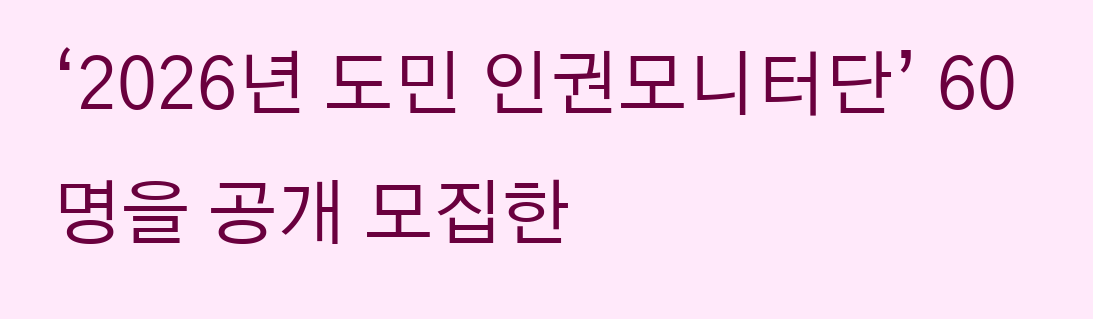‘2026년 도민 인권모니터단’ 60명을 공개 모집한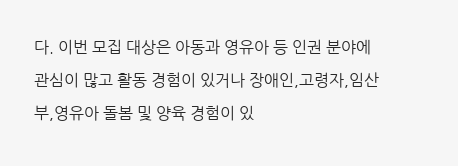다. 이번 모집 대상은 아동과 영유아 등 인권 분야에 관심이 많고 활동 경험이 있거나 장애인,고령자,임산부,영유아 돌봄 및 양육 경험이 있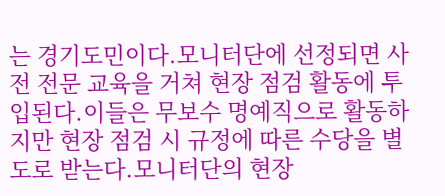는 경기도민이다.모니터단에 선정되면 사전 전문 교육을 거쳐 현장 점검 활동에 투입된다.이들은 무보수 명예직으로 활동하지만 현장 점검 시 규정에 따른 수당을 별도로 받는다.모니터단의 현장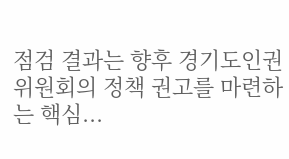점검 결과는 향후 경기도인권위원회의 정책 권고를 마련하는 핵심...